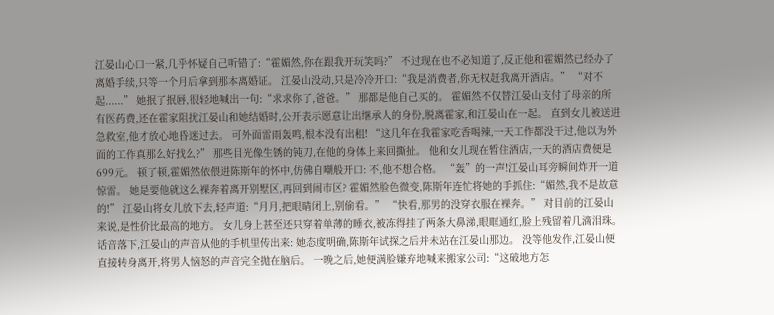江晏山心口一紧,几乎怀疑自己听错了:“霍媚然,你在跟我开玩笑吗?” 不过现在也不必知道了,反正他和霍媚然已经办了离婚手续,只等一个月后拿到那本离婚证。 江晏山没动,只是冷冷开口:“我是消费者,你无权赶我离开酒店。” “对不起......” 她抿了抿唇,很轻地喊出一句:“求求你了,爸爸。” 那都是他自己买的。 霍媚然不仅替江晏山支付了母亲的所有医药费,还在霍家阻扰江晏山和她结婚时,公开表示愿意让出继承人的身份,脱离霍家,和江晏山在一起。 直到女儿被送进急救室,他才放心地昏迷过去。 可外面雷雨轰鸣,根本没有出租! “这几年在我霍家吃香喝辣,一天工作都没干过,他以为外面的工作真那么好找么?” 那些目光像生锈的钝刀,在他的身体上来回撕扯。 他和女儿现在暂住酒店,一天的酒店费便是699元。 顿了顿,霍媚然依偎进陈斯年的怀中,仿佛自嘲般开口: 不,他不想合格。 “轰”的一声!江晏山耳旁瞬间炸开一道惊雷。 她是要他就这么裸奔着离开别墅区,再回到闹市区? 霍媚然脸色微变,陈斯年连忙将她的手抓住:“媚然,我不是故意的!” 江晏山将女儿放下去,轻声道:“月月,把眼睛闭上,别偷看。” “快看,那男的没穿衣服在裸奔。” 对目前的江晏山来说,是性价比最高的地方。 女儿身上甚至还只穿着单薄的睡衣,被冻得挂了两条大鼻涕,眼眶通红,脸上残留着几滴泪珠。 话音落下,江晏山的声音从他的手机里传出来: 她态度明确,陈斯年试探之后并未站在江晏山那边。 没等他发作,江晏山便直接转身离开,将男人恼怒的声音完全抛在脑后。 一晚之后,她便满脸嫌弃地喊来搬家公司:“这破地方怎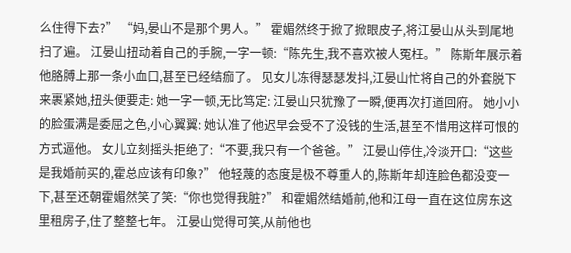么住得下去?” “妈,晏山不是那个男人。” 霍媚然终于掀了掀眼皮子,将江晏山从头到尾地扫了遍。 江晏山扭动着自己的手腕,一字一顿:“陈先生,我不喜欢被人冤枉。” 陈斯年展示着他胳膊上那一条小血口,甚至已经结痂了。 见女儿冻得瑟瑟发抖,江晏山忙将自己的外套脱下来裹紧她,扭头便要走: 她一字一顿,无比笃定: 江晏山只犹豫了一瞬,便再次打道回府。 她小小的脸蛋满是委屈之色,小心翼翼: 她认准了他迟早会受不了没钱的生活,甚至不惜用这样可恨的方式逼他。 女儿立刻摇头拒绝了:“不要,我只有一个爸爸。” 江晏山停住,冷淡开口:“这些是我婚前买的,霍总应该有印象?” 他轻蔑的态度是极不尊重人的,陈斯年却连脸色都没变一下,甚至还朝霍媚然笑了笑:“你也觉得我脏?” 和霍媚然结婚前,他和江母一直在这位房东这里租房子,住了整整七年。 江晏山觉得可笑,从前他也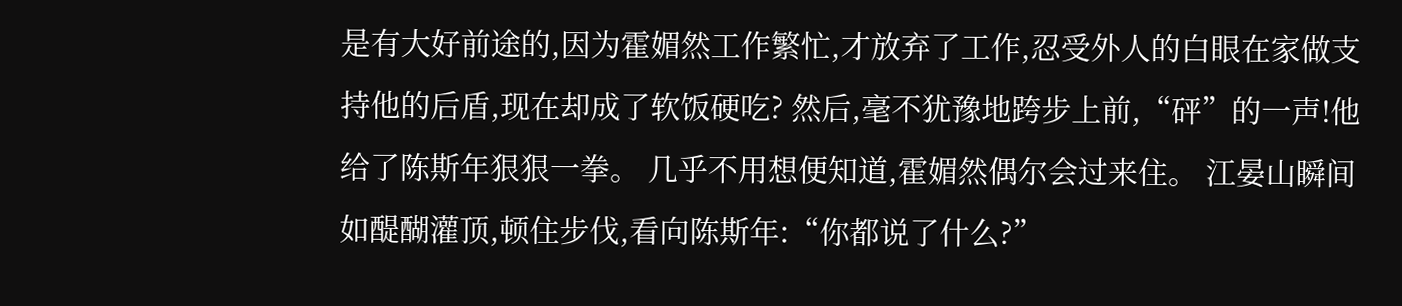是有大好前途的,因为霍媚然工作繁忙,才放弃了工作,忍受外人的白眼在家做支持他的后盾,现在却成了软饭硬吃? 然后,毫不犹豫地跨步上前,“砰”的一声!他给了陈斯年狠狠一拳。 几乎不用想便知道,霍媚然偶尔会过来住。 江晏山瞬间如醍醐灌顶,顿住步伐,看向陈斯年:“你都说了什么?”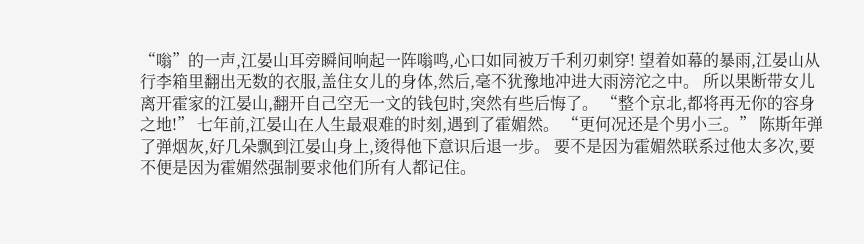“嗡”的一声,江晏山耳旁瞬间响起一阵嗡鸣,心口如同被万千利刃刺穿! 望着如幕的暴雨,江晏山从行李箱里翻出无数的衣服,盖住女儿的身体,然后,毫不犹豫地冲进大雨滂沱之中。 所以果断带女儿离开霍家的江晏山,翻开自己空无一文的钱包时,突然有些后悔了。 “整个京北,都将再无你的容身之地!” 七年前,江晏山在人生最艰难的时刻,遇到了霍媚然。 “更何况还是个男小三。” 陈斯年弹了弹烟灰,好几朵飘到江晏山身上,烫得他下意识后退一步。 要不是因为霍媚然联系过他太多次,要不便是因为霍媚然强制要求他们所有人都记住。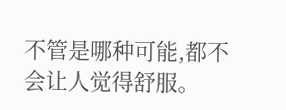不管是哪种可能,都不会让人觉得舒服。